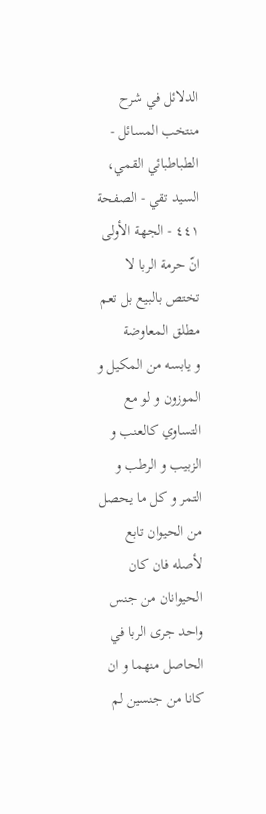الدلائل في شرح منتخب المسائل - الطباطبائي القمي، السید تقي - الصفحة ٤٤١ - الجهة الأولى انّ حرمة الربا لا تختص بالبيع بل تعم مطلق المعاوضة
و يابسه من المكيل و الموزون و لو مع التساوي كالعنب و الزبيب و الرطب و التمر و كل ما يحصل من الحيوان تابع لأصله فان كان الحيوانان من جنس واحد جرى الربا في الحاصل منهما و ان كانا من جنسين لم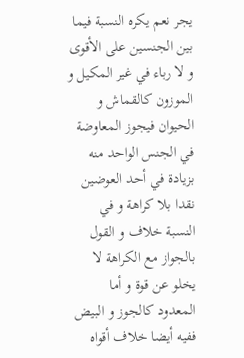يجر نعم يكره النسبة فيما بين الجنسين على الأقوى و لا رباء في غير المكيل و الموزون كالقماش و الحيوان فيجوز المعاوضة في الجنس الواحد منه بزيادة في أحد العوضين نقدا بلا كراهة و في النسبة خلاف و القول بالجواز مع الكراهة لا يخلو عن قوة و أما المعدود كالجوز و البيض ففيه أيضا خلاف أقواه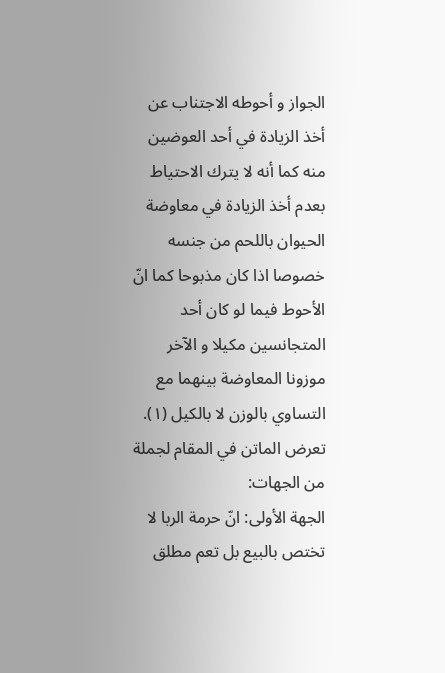الجواز و أحوطه الاجتناب عن أخذ الزيادة في أحد العوضين منه كما أنه لا يترك الاحتياط بعدم أخذ الزيادة في معاوضة الحيوان باللحم من جنسه خصوصا اذا كان مذبوحا كما انّ الأحوط فيما لو كان أحد المتجانسين مكيلا و الآخر موزونا المعاوضة بينهما مع التساوي بالوزن لا بالكيل (١).
تعرض الماتن في المقام لجملة من الجهات:
الجهة الأولى: انّ حرمة الربا لا تختص بالبيع بل تعم مطلق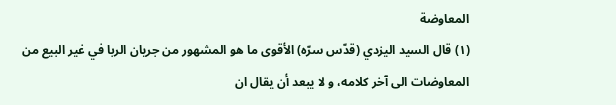المعاوضة
(١) قال السيد اليزدي (قدّس سرّه) الأقوى ما هو المشهور من جريان الربا في غير البيع من المعاوضات الى آخر كلامه، و لا يبعد أن يقال ان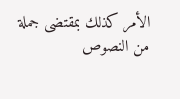الأمر كذلك بمقتضى جملة من النصوص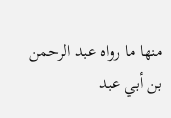منها ما رواه عبد الرحمن بن أبي عبد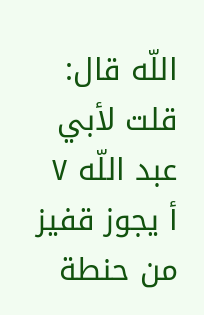اللّه قال: قلت لأبي عبد اللّه ٧ أ يجوز قفيز من حنطة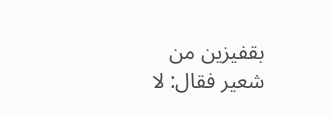بقفيزين من شعير فقال: لا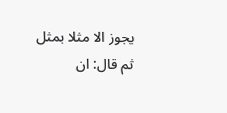يجوز الا مثلا بمثل ثم قال: ان